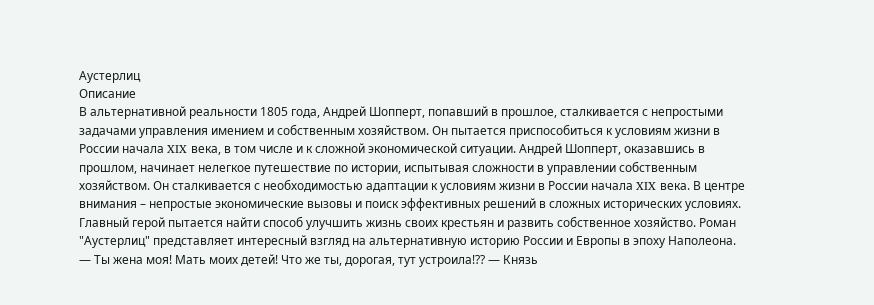Аустерлиц
Описание
В альтернативной реальности 1805 года, Андрей Шопперт, попавший в прошлое, сталкивается с непростыми задачами управления имением и собственным хозяйством. Он пытается приспособиться к условиям жизни в России начала XIX века, в том числе и к сложной экономической ситуации. Андрей Шопперт, оказавшись в прошлом, начинает нелегкое путешествие по истории, испытывая сложности в управлении собственным хозяйством. Он сталкивается с необходимостью адаптации к условиям жизни в России начала XIX века. В центре внимания – непростые экономические вызовы и поиск эффективных решений в сложных исторических условиях. Главный герой пытается найти способ улучшить жизнь своих крестьян и развить собственное хозяйство. Роман "Аустерлиц" представляет интересный взгляд на альтернативную историю России и Европы в эпоху Наполеона.
— Ты жена моя! Мать моих детей! Что же ты, дорогая, тут устроила!?? — Князь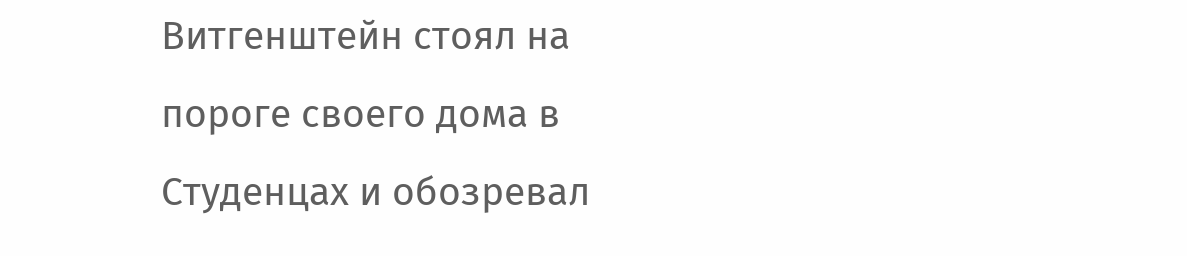Витгенштейн стоял на пороге своего дома в Студенцах и обозревал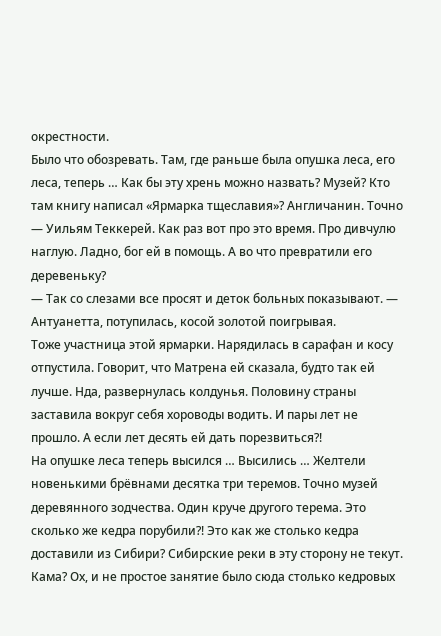окрестности.
Было что обозревать. Там, где раньше была опушка леса, его леса, теперь … Как бы эту хрень можно назвать? Музей? Кто там книгу написал «Ярмарка тщеславия»? Англичанин. Точно — Уильям Теккерей. Как раз вот про это время. Про дивчулю наглую. Ладно, бог ей в помощь. А во что превратили его деревеньку?
— Так со слезами все просят и деток больных показывают. — Антуанетта, потупилась, косой золотой поигрывая.
Тоже участница этой ярмарки. Нарядилась в сарафан и косу отпустила. Говорит, что Матрена ей сказала, будто так ей лучше. Нда, развернулась колдунья. Половину страны заставила вокруг себя хороводы водить. И пары лет не прошло. А если лет десять ей дать порезвиться?!
На опушке леса теперь высился … Высились … Желтели новенькими брёвнами десятка три теремов. Точно музей деревянного зодчества. Один круче другого терема. Это сколько же кедра порубили?! Это как же столько кедра доставили из Сибири? Сибирские реки в эту сторону не текут. Кама? Ох, и не простое занятие было сюда столько кедровых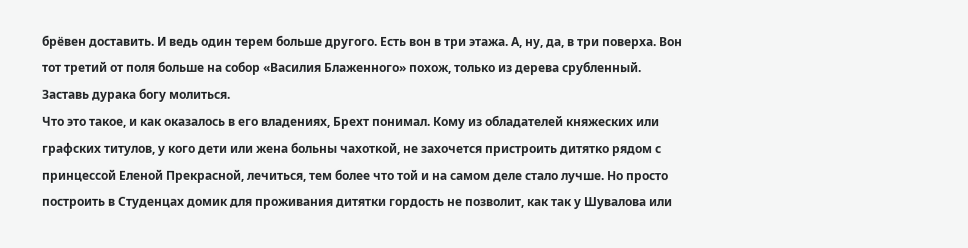брёвен доставить. И ведь один терем больше другого. Есть вон в три этажа. А, ну, да, в три поверха. Вон тот третий от поля больше на собор «Василия Блаженного» похож, только из дерева срубленный. Заставь дурака богу молиться.
Что это такое, и как оказалось в его владениях, Брехт понимал. Кому из обладателей княжеских или графских титулов, у кого дети или жена больны чахоткой, не захочется пристроить дитятко рядом с принцессой Еленой Прекрасной, лечиться, тем более что той и на самом деле стало лучше. Но просто построить в Студенцах домик для проживания дитятки гордость не позволит, как так у Шувалова или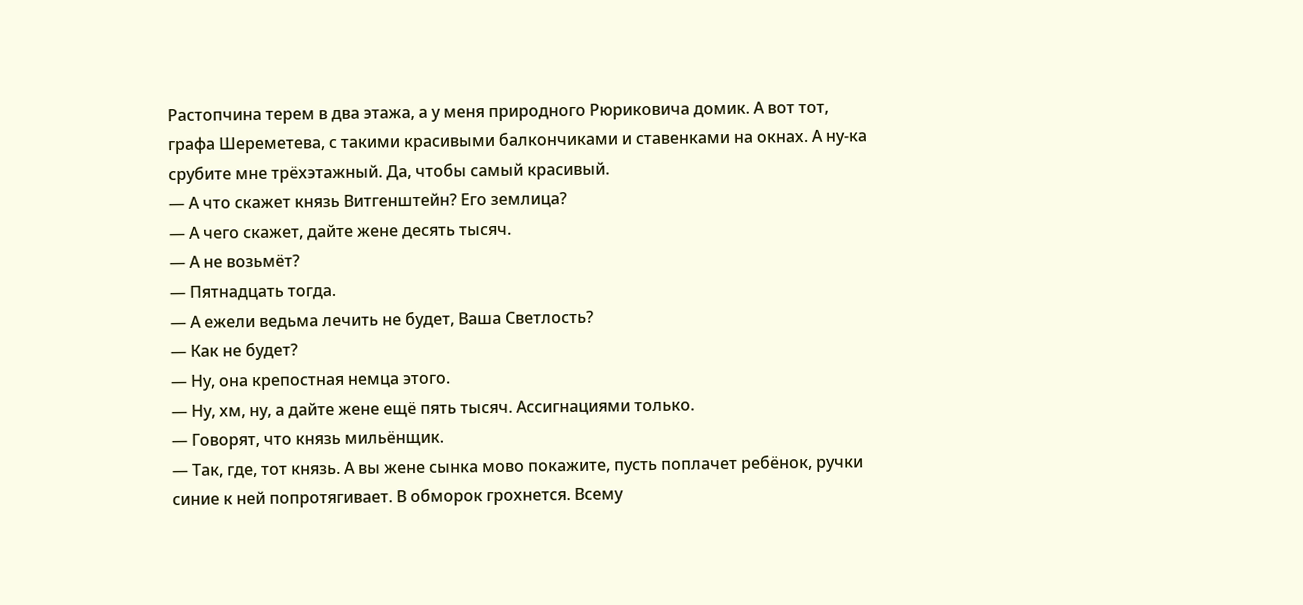Растопчина терем в два этажа, а у меня природного Рюриковича домик. А вот тот, графа Шереметева, с такими красивыми балкончиками и ставенками на окнах. А ну-ка срубите мне трёхэтажный. Да, чтобы самый красивый.
— А что скажет князь Витгенштейн? Его землица?
— А чего скажет, дайте жене десять тысяч.
— А не возьмёт?
— Пятнадцать тогда.
— А ежели ведьма лечить не будет, Ваша Светлость?
— Как не будет?
— Ну, она крепостная немца этого.
— Ну, хм, ну, а дайте жене ещё пять тысяч. Ассигнациями только.
— Говорят, что князь мильёнщик.
— Так, где, тот князь. А вы жене сынка мово покажите, пусть поплачет ребёнок, ручки синие к ней попротягивает. В обморок грохнется. Всему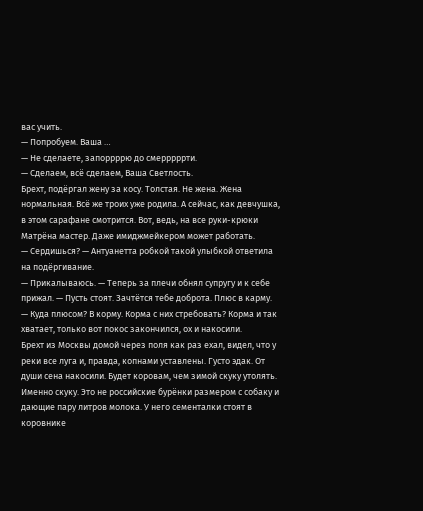вас учить.
— Попробуем. Ваша …
— Не сделаете, запоррррю до смерррррти.
— Сделаем, всё сделаем, Ваша Светлость.
Брехт, подёргал жену за косу. Толстая. Не жена. Жена нормальная. Всё же троих уже родила. А сейчас, как девчушка, в этом сарафане смотрится. Вот, ведь, на все руки-крюки Матрёна мастер. Даже имиджмейкером может работать.
— Сердишься? — Антуанетта робкой такой улыбкой ответила на подёргивание.
— Прикалываюсь. — Теперь за плечи обнял супругу и к себе прижал. — Пусть стоят. Зачтётся тебе доброта. Плюс в карму.
— Куда плюсом? В корму. Корма с них стребовать? Корма и так хватает, только вот покос закончился, ох и накосили.
Брехт из Москвы домой через поля как раз ехал, видел, что у реки все луга и, правда, копнами уставлены. Густо эдак. От души сена накосили. Будет коровам, чем зимой скуку утолять. Именно скуку. Это не российские бурёнки размером с собаку и дающие пару литров молока. У него сементалки стоят в коровнике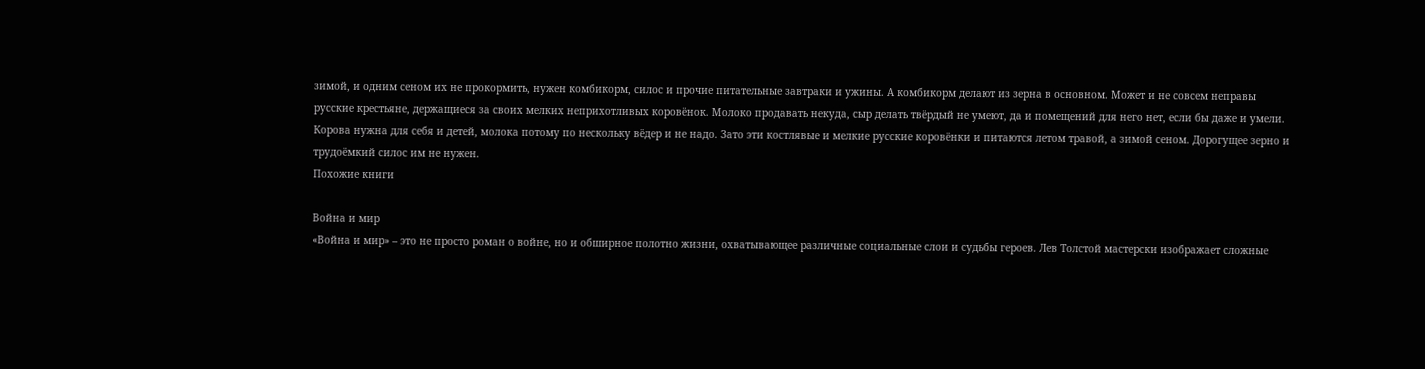зимой, и одним сеном их не прокормить, нужен комбикорм, силос и прочие питательные завтраки и ужины. А комбикорм делают из зерна в основном. Может и не совсем неправы русские крестьяне, держащиеся за своих мелких неприхотливых коровёнок. Молоко продавать некуда, сыр делать твёрдый не умеют, да и помещений для него нет, если бы даже и умели. Корова нужна для себя и детей, молока потому по нескольку вёдер и не надо. Зато эти костлявые и мелкие русские коровёнки и питаются летом травой, а зимой сеном. Дорогущее зерно и трудоёмкий силос им не нужен.
Похожие книги

Война и мир
«Война и мир» – это не просто роман о войне, но и обширное полотно жизни, охватывающее различные социальные слои и судьбы героев. Лев Толстой мастерски изображает сложные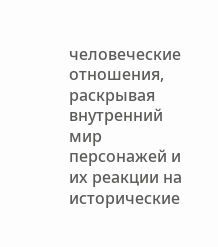человеческие отношения, раскрывая внутренний мир персонажей и их реакции на исторические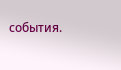события.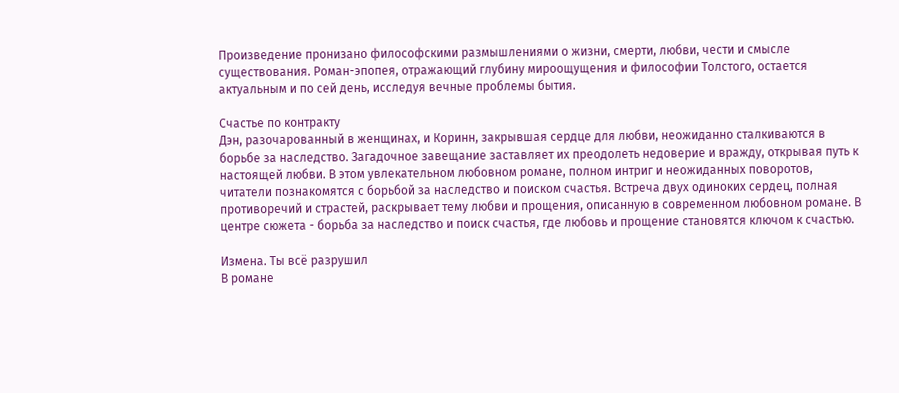Произведение пронизано философскими размышлениями о жизни, смерти, любви, чести и смысле существования. Роман-эпопея, отражающий глубину мироощущения и философии Толстого, остается актуальным и по сей день, исследуя вечные проблемы бытия.

Счастье по контракту
Дэн, разочарованный в женщинах, и Коринн, закрывшая сердце для любви, неожиданно сталкиваются в борьбе за наследство. Загадочное завещание заставляет их преодолеть недоверие и вражду, открывая путь к настоящей любви. В этом увлекательном любовном романе, полном интриг и неожиданных поворотов, читатели познакомятся с борьбой за наследство и поиском счастья. Встреча двух одиноких сердец, полная противоречий и страстей, раскрывает тему любви и прощения, описанную в современном любовном романе. В центре сюжета - борьба за наследство и поиск счастья, где любовь и прощение становятся ключом к счастью.

Измена. Ты всё разрушил
В романе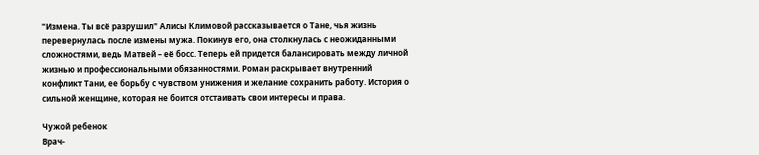"Измена. Ты всё разрушил" Алисы Климовой рассказывается о Тане, чья жизнь перевернулась после измены мужа. Покинув его, она столкнулась с неожиданными сложностями, ведь Матвей – её босс. Теперь ей придется балансировать между личной жизнью и профессиональными обязанностями. Роман раскрывает внутренний конфликт Тани, ее борьбу с чувством унижения и желание сохранить работу. История о сильной женщине, которая не боится отстаивать свои интересы и права.

Чужой ребенок
Врач-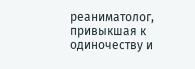реаниматолог, привыкшая к одиночеству и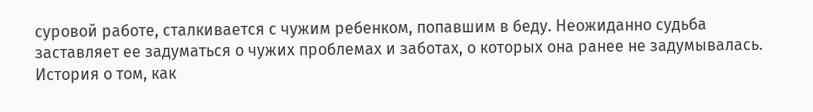суровой работе, сталкивается с чужим ребенком, попавшим в беду. Неожиданно судьба заставляет ее задуматься о чужих проблемах и заботах, о которых она ранее не задумывалась. История о том, как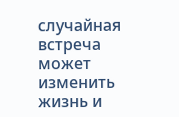случайная встреча может изменить жизнь и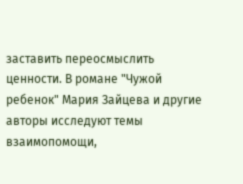заставить переосмыслить ценности. В романе "Чужой ребенок" Мария Зайцева и другие авторы исследуют темы взаимопомощи,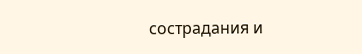сострадания и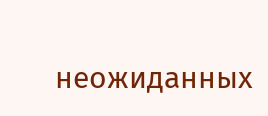неожиданных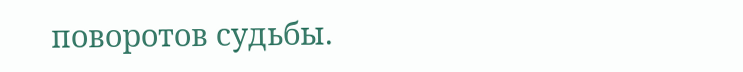поворотов судьбы.